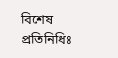বিশেষ প্রতিনিধিঃ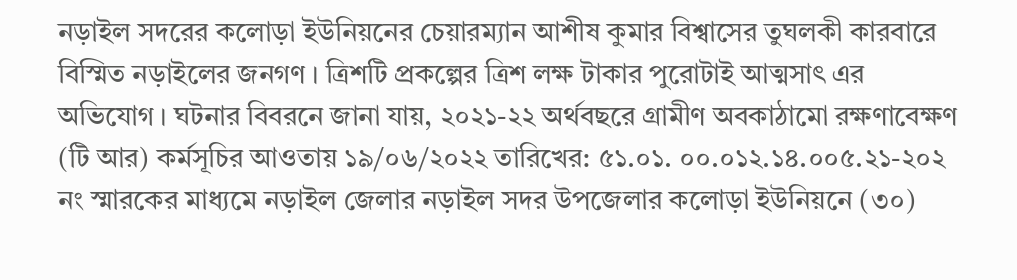নড়াইল সদরের কলোড়া ইউনিয়নের চেয়ারম্যান আশীষ কুমার বিশ্বাসের তুঘলকী কারবারে বিস্মিত নড়াইলের জনগণ । ত্রিশটি প্রকল্পের ত্রিশ লক্ষ টাকার পুরোটাই আত্মসাৎ এর অভিযোগ । ঘটনার বিবরনে জানা যায়, ২০২১-২২ অর্থবছরে গ্রামীণ অবকাঠামো রক্ষণাবেক্ষণ (টি আর) কর্মসূচির আওতায় ১৯/০৬/২০২২ তারিখের: ৫১.০১. ০০.০১২.১৪.০০৫.২১-২০২ নং স্মারকের মাধ্যমে নড়াইল জেলার নড়াইল সদর উপজেলার কলোড়া ইউনিয়নে (৩০)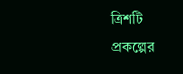ত্রিশটি প্রকল্পের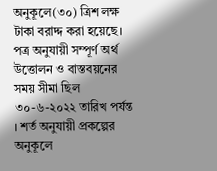অনুকূলে(৩০) ত্রিশ লক্ষ টাকা বরাদ্দ করা হয়েছে। পত্র অনুযায়ী সম্পূর্ণ অর্থ উত্তোলন ও বাস্তবয়নের সময় সীমা ছিল ৩০-৬-২০২২ তারিখ পর্যন্ত । শর্ত অনুযায়ী প্রকল্পের অনুকূলে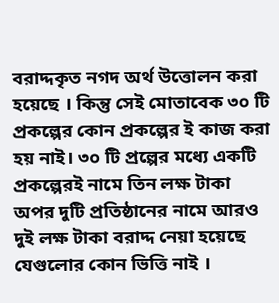বরাদ্দকৃত নগদ অর্থ উত্তোলন করা হয়েছে । কিন্তু সেই মোতাবেক ৩০ টি প্রকল্পের কোন প্রকল্পের ই কাজ করা হয় নাই। ৩০ টি প্রল্পের মধ্যে একটি প্রকল্পেরই নামে তিন লক্ষ টাকা অপর দুটি প্রতিষ্ঠানের নামে আরও দুই লক্ষ টাকা বরাদ্দ নেয়া হয়েছে যেগুলোর কোন ভিত্তি নাই ।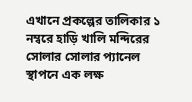এখানে প্রকল্পের তালিকার ১ নম্বরে হাড়ি খালি মন্দিরের সোলার সোলার প্যানেল স্থাপনে এক লক্ষ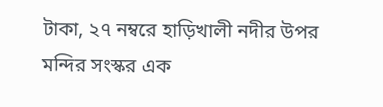টাকা, ২৭ নম্বরে হাড়িখালী নদীর উপর মন্দির সংস্কর এক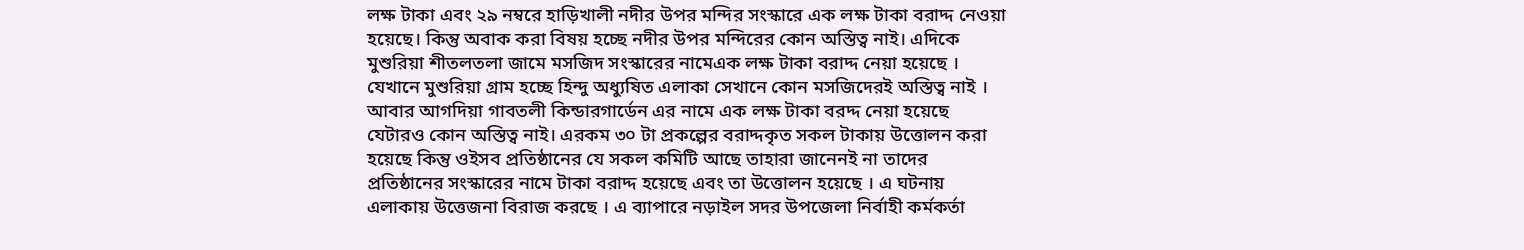লক্ষ টাকা এবং ২৯ নম্বরে হাড়িখালী নদীর উপর মন্দির সংস্কারে এক লক্ষ টাকা বরাদ্দ নেওয়া হয়েছে। কিন্তু অবাক করা বিষয় হচ্ছে নদীর উপর মন্দিরের কোন অস্তিত্ব নাই। এদিকে মুশুরিয়া শীতলতলা জামে মসজিদ সংস্কারের নামেএক লক্ষ টাকা বরাদ্দ নেয়া হয়েছে । যেখানে মুশুরিয়া গ্রাম হচ্ছে হিন্দু অধ্যুষিত এলাকা সেখানে কোন মসজিদেরই অস্তিত্ব নাই । আবার আগদিয়া গাবতলী কিন্ডারগার্ডেন এর নামে এক লক্ষ টাকা বরদ্দ নেয়া হয়েছে যেটারও কোন অস্তিত্ব নাই। এরকম ৩০ টা প্রকল্পের বরাদ্দকৃত সকল টাকায় উত্তোলন করা হয়েছে কিন্তু ওইসব প্রতিষ্ঠানের যে সকল কমিটি আছে তাহারা জানেনই না তাদের প্রতিষ্ঠানের সংস্কারের নামে টাকা বরাদ্দ হয়েছে এবং তা উত্তোলন হয়েছে । এ ঘটনায় এলাকায় উত্তেজনা বিরাজ করছে । এ ব্যাপারে নড়াইল সদর উপজেলা নির্বাহী কর্মকর্তা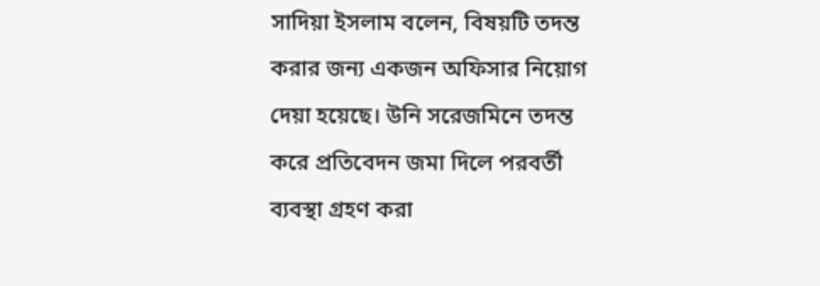সাদিয়া ইসলাম বলেন, বিষয়টি তদন্ত করার জন্য একজন অফিসার নিয়োগ দেয়া হয়েছে। উনি সরেজমিনে তদন্ত করে প্রতিবেদন জমা দিলে পরবর্তী ব্যবস্থা গ্রহণ করা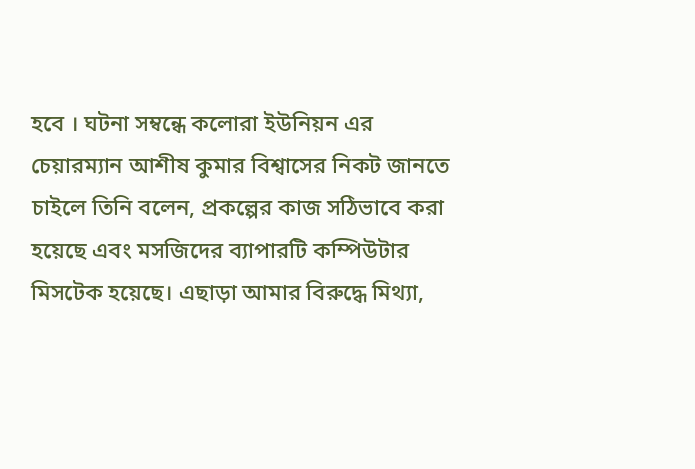হবে । ঘটনা সম্বন্ধে কলোরা ইউনিয়ন এর চেয়ারম্যান আশীষ কুমার বিশ্বাসের নিকট জানতে চাইলে তিনি বলেন, প্রকল্পের কাজ সঠিভাবে করা হয়েছে এবং মসজিদের ব্যাপারটি কম্পিউটার মিসটেক হয়েছে। এছাড়া আমার বিরুদ্ধে মিথ্যা,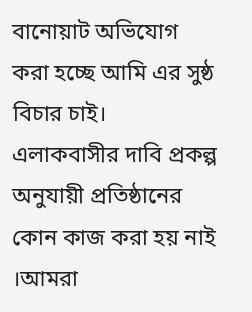বানোয়াট অভিযোগ করা হচ্ছে আমি এর সুষ্ঠ বিচার চাই। এলাকবাসীর দাবি প্রকল্প অনুযায়ী প্রতিষ্ঠানের কোন কাজ করা হয় নাই ।আমরা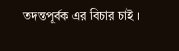তদন্তপূর্বক এর বিচার চাই ।